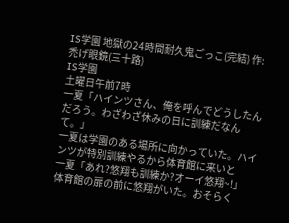IS学園 地獄の24時間耐久鬼ごっこ(完結) 作:禿げ眼鏡(三十路)
IS学園
土曜日午前7時
一夏「ハインツさん、俺を呼んでどうしたんだろう。わざわざ休みの日に訓練だなんて。」
一夏は学園のある場所に向かっていた。ハインツが特別訓練やるから体育館に来いと
一夏「あれ?悠翔も訓練か?オーイ悠翔~!」
体育館の扉の前に悠翔がいた。おそらく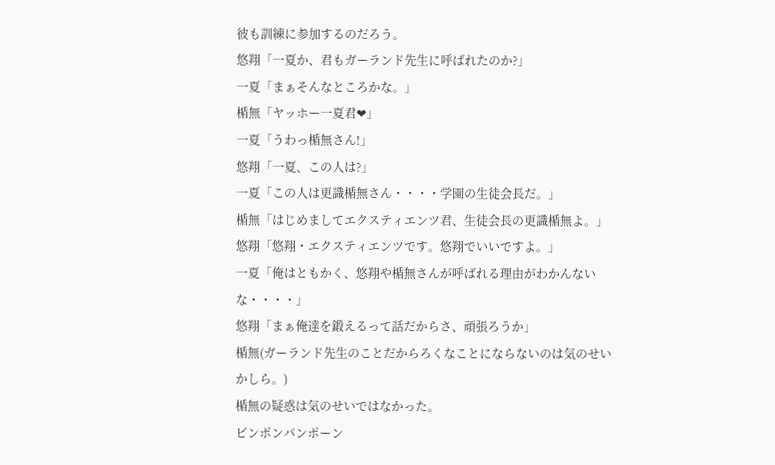彼も訓練に参加するのだろう。
悠翔「一夏か、君もガーランド先生に呼ばれたのか?」
一夏「まぁそんなところかな。」
楯無「ヤッホー一夏君❤」
一夏「うわっ楯無さん!」
悠翔「一夏、この人は?」
一夏「この人は更識楯無さん・・・・学園の生徒会長だ。」
楯無「はじめましてエクスティエンツ君、生徒会長の更識楯無よ。」
悠翔「悠翔・エクスティエンツです。悠翔でいいですよ。」
一夏「俺はともかく、悠翔や楯無さんが呼ばれる理由がわかんないな・・・・」
悠翔「まぁ俺達を鍛えるって話だからさ、頑張ろうか」
楯無(ガーランド先生のことだからろくなことにならないのは気のせいかしら。)
楯無の疑惑は気のせいではなかった。
ピンポンパンポーン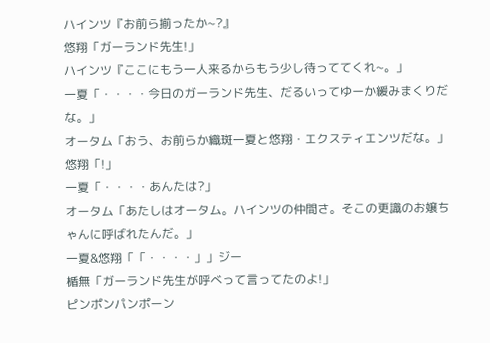ハインツ『お前ら揃ったか~?』
悠翔「ガーランド先生!」
ハインツ『ここにもう一人来るからもう少し待っててくれ~。」
一夏「・・・・今日のガーランド先生、だるいってゆーか緩みまくりだな。」
オータム「おう、お前らか織斑一夏と悠翔・エクスティエンツだな。」
悠翔「!」
一夏「・・・・あんたは?」
オータム「あたしはオータム。ハインツの仲間さ。そこの更識のお嬢ちゃんに呼ばれたんだ。」
一夏&悠翔「「・・・・」」ジー
楯無「ガーランド先生が呼べって言ってたのよ!」
ピンポンパンポーン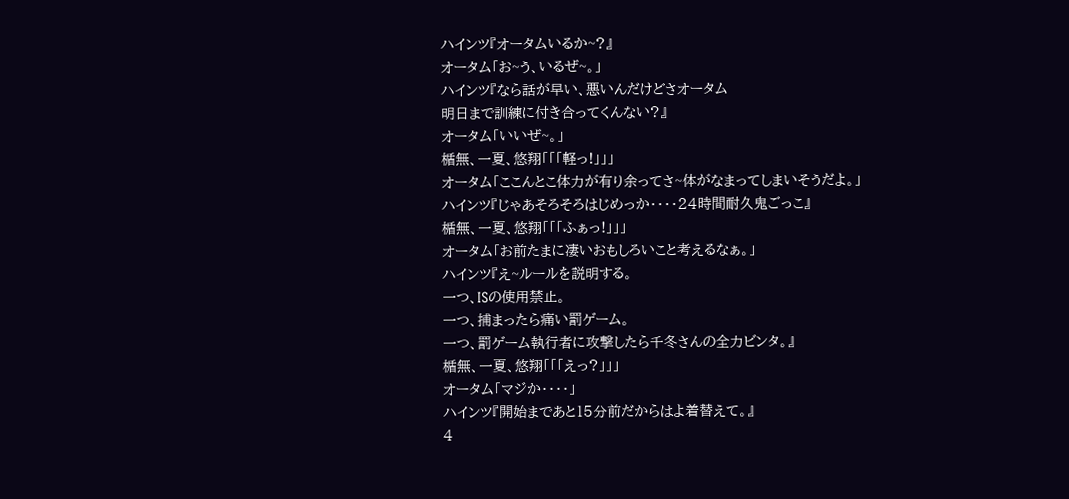ハインツ『オータムいるか~?』
オータム「お~う、いるぜ~。」
ハインツ『なら話が早い、悪いんだけどさオータム
明日まで訓練に付き合ってくんない?』
オータム「いいぜ~。」
楯無、一夏、悠翔「「「軽っ!」」」
オータム「ここんとこ体力が有り余ってさ~体がなまってしまいそうだよ。」
ハインツ『じゃあそろそろはじめっか・・・・24時間耐久鬼ごっこ』
楯無、一夏、悠翔「「「ふぁっ!」」」
オータム「お前たまに凄いおもしろいこと考えるなぁ。」
ハインツ『え~ルールを説明する。
一つ、ISの使用禁止。
一つ、捕まったら痛い罰ゲーム。
一つ、罰ゲーム執行者に攻撃したら千冬さんの全力ビンタ。』
楯無、一夏、悠翔「「「えっ?」」」
オータム「マジか・・・・」
ハインツ『開始まであと15分前だからはよ着替えて。』
4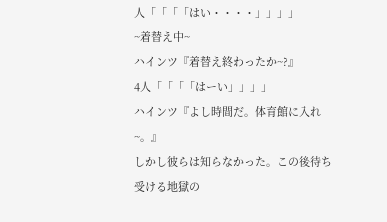人「「「「はい・・・・」」」」
~着替え中~
ハインツ『着替え終わったか~?』
4人「「「「はーい」」」」
ハインツ『よし時間だ。体育館に入れ~。』
しかし彼らは知らなかった。この後待ち受ける地獄の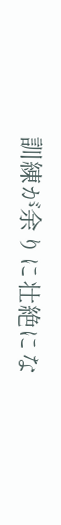訓練が余りに壮絶にな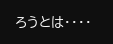ろうとは・・・・